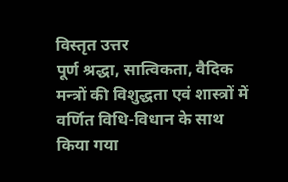विस्तृत उत्तर
पूर्ण श्रद्धा, सात्विकता, वैदिक मन्त्रों की विशुद्धता एवं शास्त्रों में वर्णित विधि-विधान के साथ किया गया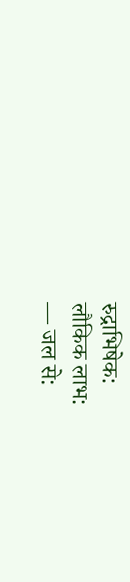रुद्राभिषेक:
लौकिक लाभ:
— जल से: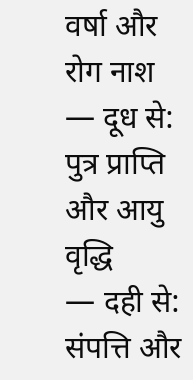वर्षा और रोग नाश
— दूध से: पुत्र प्राप्ति और आयु वृद्धि
— दही से: संपत्ति और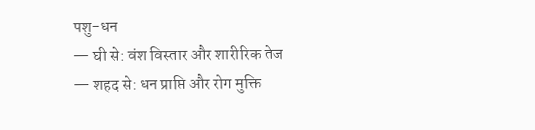पशु-धन
— घी से: वंश विस्तार और शारीरिक तेज
— शहद से: धन प्राप्ति और रोग मुक्ति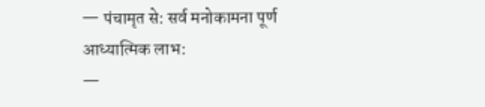— पंचामृत से: सर्व मनोकामना पूर्ण
आध्यात्मिक लाभ:
—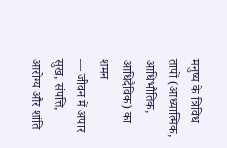मनुष्य के त्रिविध तापों (आध्यात्मिक, आधिभौतिक, आधिदैविक) का शमन
— जीवन में अपार सुख, संपत्ति, आरोग्य और शांति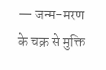— जन्म-मरण के चक्र से मुक्ति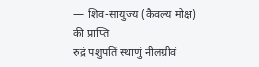— शिव-सायुज्य (कैवल्य मोक्ष) की प्राप्ति
रुद्रं पशुपतिं स्थाणुं नीलग्रीवं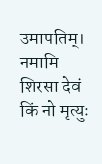उमापतिम्। नमामि शिरसा देवं किं नो मृत्युः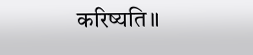करिष्यति॥